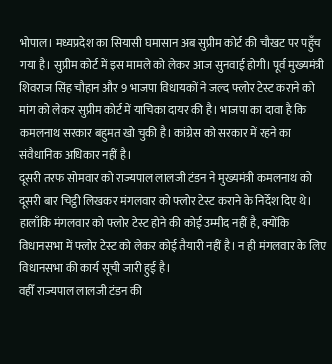भोपाल। मध्यप्रदेश का सियासी घमासान अब सुप्रीम कोर्ट की चौखट पर पहुँच गया है। सुप्रीम कोर्ट में इस मामले को लेकर आज सुनवाई होगी। पूर्व मुख्यमंत्री शिवराज सिंह चौहान और 9 भाजपा विधायकों ने जल्द फ्लोर टेस्ट कराने को मांग को लेकर सुप्रीम कोर्ट में याचिका दायर की है। भाजपा का दावा है कि कमलनाथ सरकार बहुमत खो चुकी है। कांग्रेस को सरकार में रहने का संवैधानिक अधिकार नहीं है।
दूसरी तरफ सोमवार को राज्यपाल लालजी टंडन ने मुख्यमंत्री कमलनाथ को दूसरी बार चिट्ठी लिखकर मंगलवार को फ्लोर टेस्ट कराने के निर्देश दिए थे। हालाँकि मंगलवार को फ्लोर टेस्ट होने की कोई उम्मीद नहीं है, क्योंकि विधानसभा में फ्लोर टेस्ट को लेकर कोई तैयारी नहीं है। न ही मंगलवार के लिए विधानसभा की कार्य सूची जारी हुई है।
वहीँ राज्यपाल लालजी टंडन की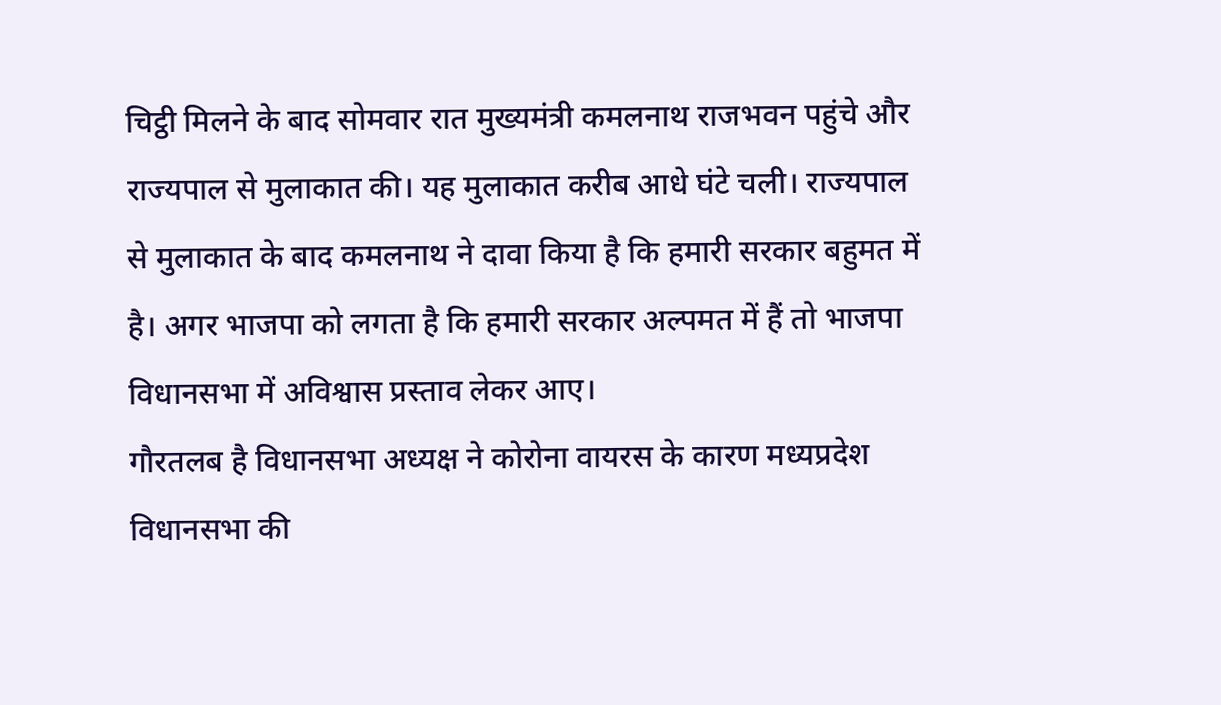चिट्ठी मिलने के बाद सोमवार रात मुख्यमंत्री कमलनाथ राजभवन पहुंचे और राज्यपाल से मुलाकात की। यह मुलाकात करीब आधे घंटे चली। राज्यपाल से मुलाकात के बाद कमलनाथ ने दावा किया है कि हमारी सरकार बहुमत में है। अगर भाजपा को लगता है कि हमारी सरकार अल्पमत में हैं तो भाजपा विधानसभा में अविश्वास प्रस्ताव लेकर आए।
गौरतलब है विधानसभा अध्यक्ष ने कोरोना वायरस के कारण मध्यप्रदेश विधानसभा की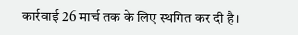कार्रवाई 26 मार्च तक के लिए स्थगित कर दी है।